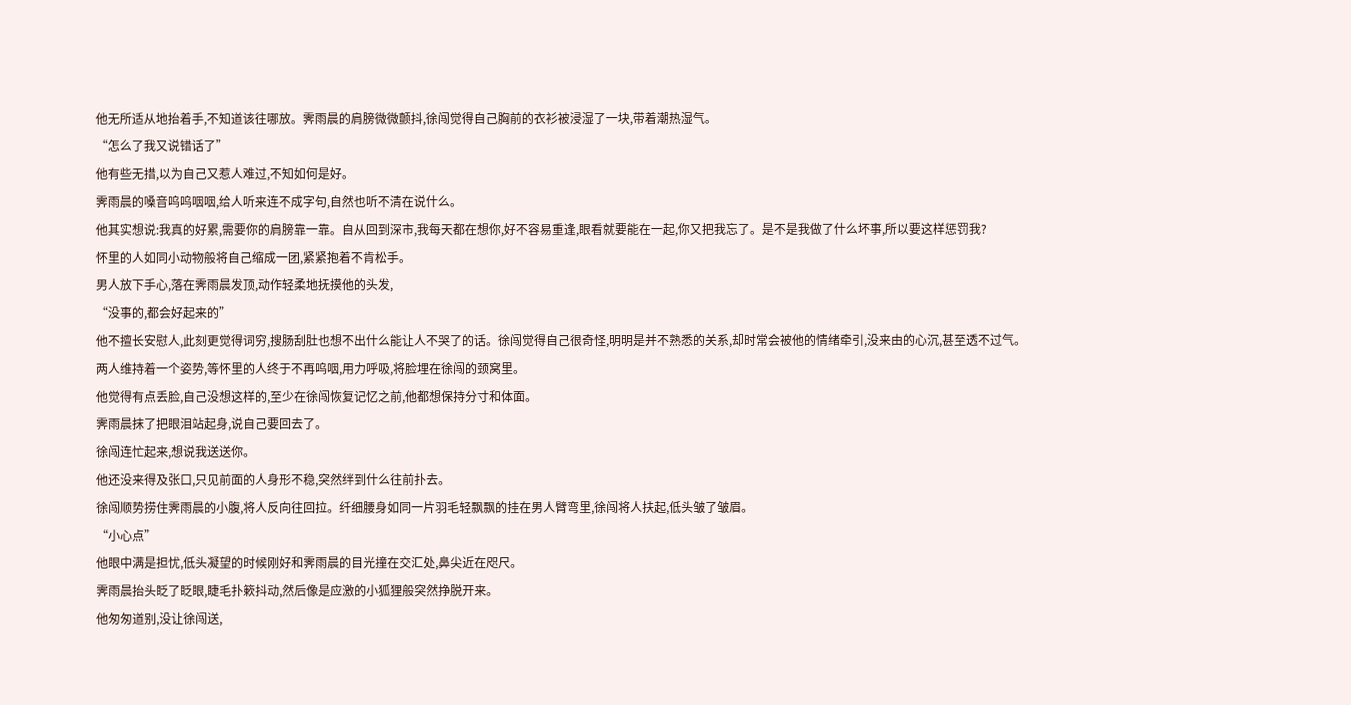他无所适从地抬着手,不知道该往哪放。霁雨晨的肩膀微微颤抖,徐闯觉得自己胸前的衣衫被浸湿了一块,带着潮热湿气。
“怎么了我又说错话了”
他有些无措,以为自己又惹人难过,不知如何是好。
霁雨晨的嗓音呜呜咽咽,给人听来连不成字句,自然也听不清在说什么。
他其实想说:我真的好累,需要你的肩膀靠一靠。自从回到深市,我每天都在想你,好不容易重逢,眼看就要能在一起,你又把我忘了。是不是我做了什么坏事,所以要这样惩罚我?
怀里的人如同小动物般将自己缩成一团,紧紧抱着不肯松手。
男人放下手心,落在霁雨晨发顶,动作轻柔地抚摸他的头发,
“没事的,都会好起来的”
他不擅长安慰人,此刻更觉得词穷,搜肠刮肚也想不出什么能让人不哭了的话。徐闯觉得自己很奇怪,明明是并不熟悉的关系,却时常会被他的情绪牵引,没来由的心沉,甚至透不过气。
两人维持着一个姿势,等怀里的人终于不再呜咽,用力呼吸,将脸埋在徐闯的颈窝里。
他觉得有点丢脸,自己没想这样的,至少在徐闯恢复记忆之前,他都想保持分寸和体面。
霁雨晨抹了把眼泪站起身,说自己要回去了。
徐闯连忙起来,想说我送送你。
他还没来得及张口,只见前面的人身形不稳,突然绊到什么往前扑去。
徐闯顺势捞住霁雨晨的小腹,将人反向往回拉。纤细腰身如同一片羽毛轻飘飘的挂在男人臂弯里,徐闯将人扶起,低头皱了皱眉。
“小心点”
他眼中满是担忧,低头凝望的时候刚好和霁雨晨的目光撞在交汇处,鼻尖近在咫尺。
霁雨晨抬头眨了眨眼,睫毛扑簌抖动,然后像是应激的小狐狸般突然挣脱开来。
他匆匆道别,没让徐闯送,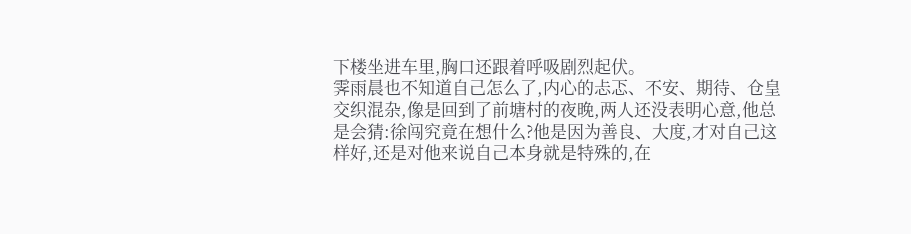下楼坐进车里,胸口还跟着呼吸剧烈起伏。
霁雨晨也不知道自己怎么了,内心的忐忑、不安、期待、仓皇交织混杂,像是回到了前塘村的夜晚,两人还没表明心意,他总是会猜:徐闯究竟在想什么?他是因为善良、大度,才对自己这样好,还是对他来说自己本身就是特殊的,在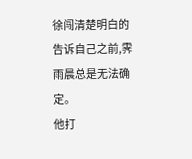徐闯清楚明白的告诉自己之前,霁雨晨总是无法确定。
他打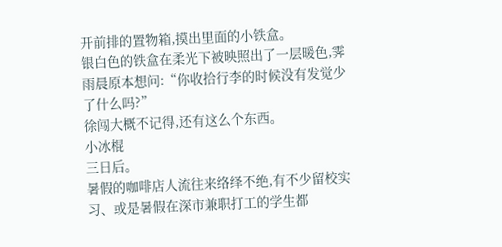开前排的置物箱,摸出里面的小铁盒。
银白色的铁盒在柔光下被映照出了一层暖色,霁雨晨原本想问:“你收拾行李的时候没有发觉少了什么吗?”
徐闯大概不记得,还有这么个东西。
小冰棍
三日后。
暑假的咖啡店人流往来络绎不绝,有不少留校实习、或是暑假在深市兼职打工的学生都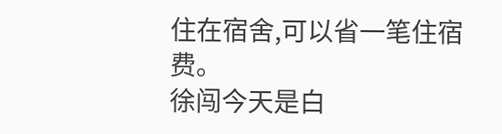住在宿舍,可以省一笔住宿费。
徐闯今天是白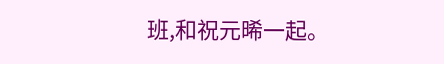班,和祝元晞一起。